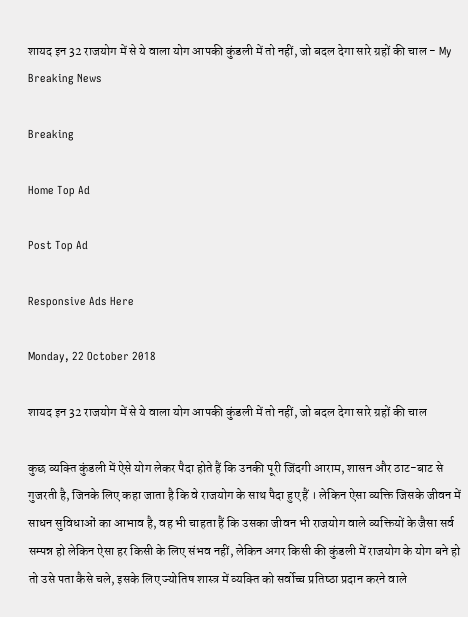शायद इन 32 राजयोग में से ये वाला योग आपकी कुंडली में तो नहीं, जो बदल देगा सारे ग्रहों की चाल - My Breaking News

Breaking

Home Top Ad

Post Top Ad

Responsive Ads Here

Monday, 22 October 2018

शायद इन 32 राजयोग में से ये वाला योग आपकी कुंडली में तो नहीं, जो बदल देगा सारे ग्रहों की चाल

कुछ व्‍यक्‍ति कुंडली में ऐसे योग लेकर पैदा होते हैं कि उनकी पूरी जिंदगी आराम, शासन और ठाट-बाट से गुजरती है, जिनके लिए कहा जाता है कि वे राजयोग के साथ पैदा हुए हैं । लेकिन ऐसा व्यक्ति जिसके जीवन में साधन सुविधाओं का आभाव है, वह भी चाहता हैं कि उसका जीवन भी राजयोग वाले व्यक्तियों के जैसा सर्व सम्पन्न हो लेकिन ऐसा हर किसी के लिए संभव नहीं, लेकिन अगर किसी की कुंडली में राजयोग के योग बने हो तो उसे पता कैसे चले, इसके लिए ज्‍योतिष शास्त्र में व्‍यक्‍त‍ि को सर्वोच्‍च प्रतिष्‍ठा प्रदान करने वाले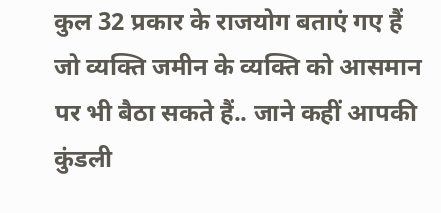कुल 32 प्रकार के राजयोग बताएं गए हैं जो व्यक्ति जमीन के व्यक्ति को आसमान पर भी बैठा सकते हैं.. जाने कहीं आपकी कुंडली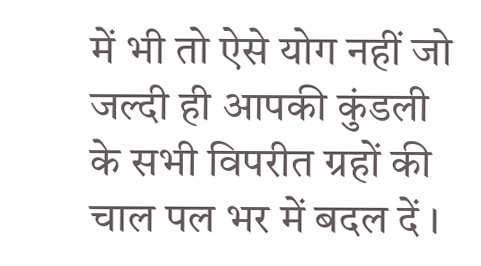में भी तो ऐसे योग नहीं जो जल्दी ही आपकी कुंडली के सभी विपरीत ग्रहों की चाल पल भर में बदल दें ।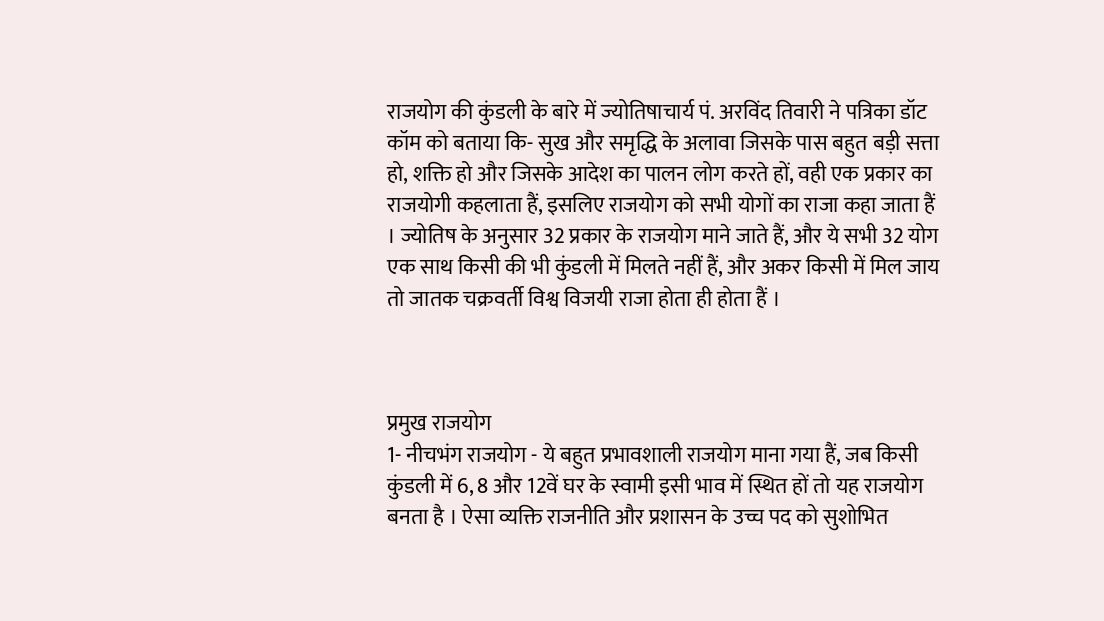राजयोग की कुंडली के बारे में ज्‍योतिषाचार्य पं. अरविंद तिवारी ने पत्रिका डॉट कॉम को बताया कि- सुख और समृद्धि के अलावा जिसके पास बहुत बड़ी सत्ता हो, शक्ति हो और जिसके आदेश का पालन लोग करते हों, वही एक प्रकार का राजयोगी कहलाता हैं, इसलिए राजयोग को सभी योगों का राजा कहा जाता हैं । ज्योतिष के अनुसार 32 प्रकार के राजयोग माने जाते हैं, और ये सभी 32 योग एक साथ किसी की भी कुंडली में मिलते नहीं हैं, और अकर किसी में मिल जाय तो जातक चक्रवर्ती विश्व विजयी राजा होता ही होता हैं ।



प्रमुख राजयोग
1- नीचभंग राजयोग - ये बहुत प्रभावशाली राजयोग माना गया हैं, जब किसी कुंडली में 6, 8 और 12वें घर के स्वामी इसी भाव में स्थित हों तो यह राजयोग बनता है । ऐसा व्यक्ति राजनीति और प्रशासन के उच्च पद को सुशोभित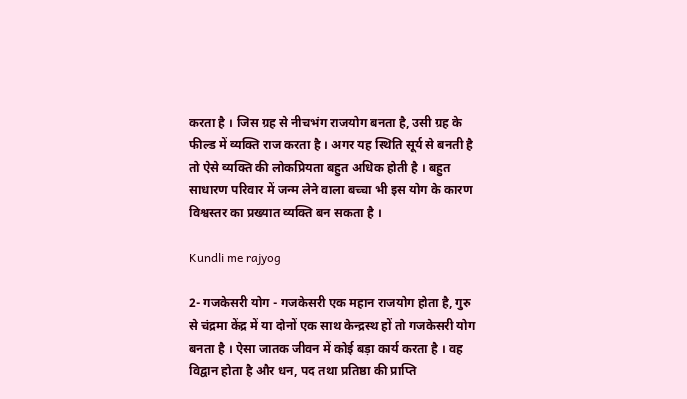करता है । जिस ग्रह से नीचभंग राजयोग बनता है, उसी ग्रह के फील्ड में व्यक्ति राज करता है । अगर यह स्थिति सूर्य से बनती है तो ऐसे व्यक्ति की लोकप्रियता बहुत अधिक होती है । बहुत साधारण परिवार में जन्म लेने वाला बच्चा भी इस योग के कारण विश्वस्तर का प्रख्यात व्यक्ति बन सकता है ।

Kundli me rajyog

2- गजकेसरी योग - गजकेसरी एक महान राजयोग होता है, गुरु से चंद्रमा केंद्र में या दोनों एक साथ केन्द्रस्थ हों तो गजकेसरी योग बनता है । ऐसा जातक जीवन में कोई बड़ा कार्य करता है । वह विद्वान होता है और धन, पद तथा प्रतिष्ठा की प्राप्ति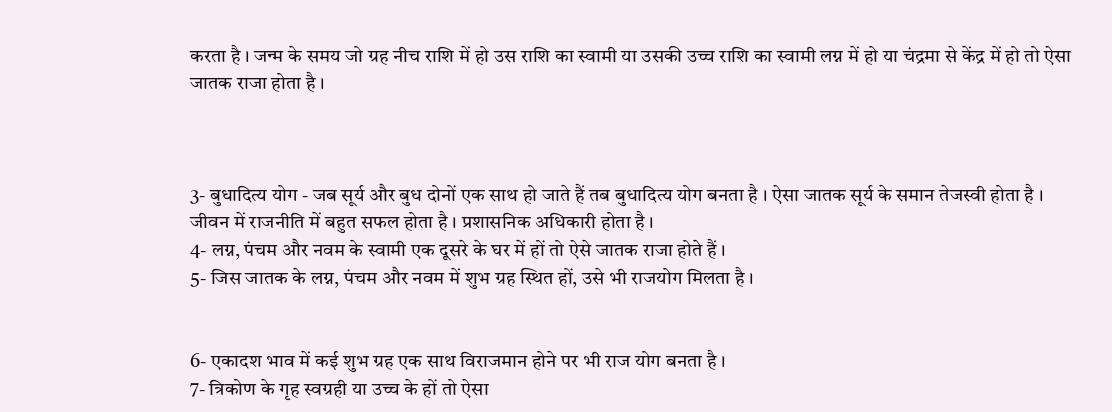करता है । जन्म के समय जो ग्रह नीच राशि में हो उस राशि का स्वामी या उसकी उच्च राशि का स्वामी लग्न में हो या चंद्रमा से केंद्र में हो तो ऐसा जातक राजा होता है ।



3- बुधादित्य योग - जब सूर्य और बुध दोनों एक साथ हो जाते हैं तब बुधादित्य योग बनता है । ऐसा जातक सूर्य के समान तेजस्वी होता है । जीवन में राजनीति में बहुत सफल होता है । प्रशासनिक अधिकारी होता है ।
4- लग्न, पंचम और नवम के स्वामी एक दूसरे के घर में हों तो ऐसे जातक राजा होते हैं ।
5- जिस जातक के लग्न, पंचम और नवम में शुभ ग्रह स्थित हों, उसे भी राजयोग मिलता है ।


6- एकादश भाव में कई शुभ ग्रह एक साथ विराजमान होने पर भी राज योग बनता है ।
7- त्रिकोण के गृह स्वग्रही या उच्च के हों तो ऐसा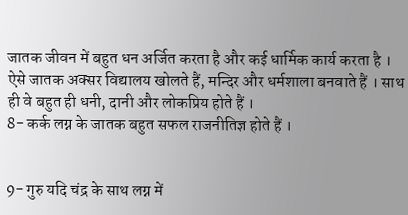जातक जीवन में बहुत धन अर्जित करता है और कई धार्मिक कार्य करता है । ऐसे जातक अक्‍सर विद्यालय खोलते हैं, मन्दिर और धर्मशाला बनवाते हैं । साथ ही वे बहुत ही धनी, दानी और लोकप्रिय होते हैं ।
8- कर्क लग्न के जातक बहुत सफल राजनीतिज्ञ होते हैं ।


9- गुरु यदि चंद्र के साथ लग्न में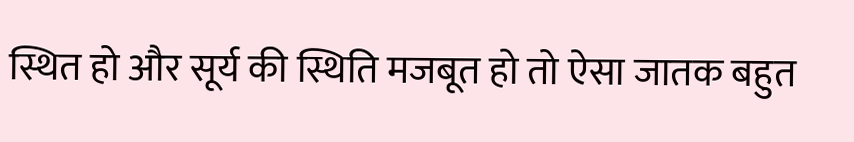स्थित हो और सूर्य की स्थिति मजबूत हो तो ऐसा जातक बहुत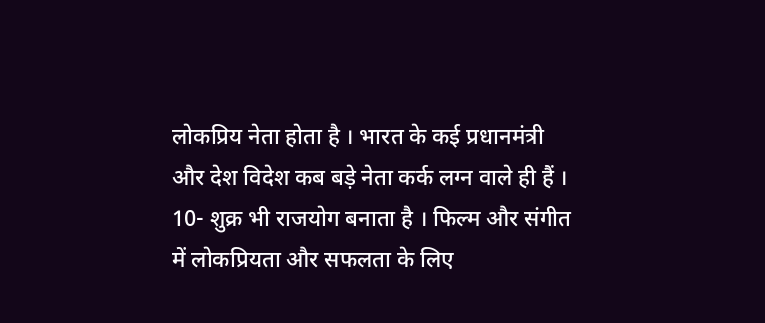लोकप्रिय नेता होता है । भारत के कई प्रधानमंत्री और देश विदेश कब बड़े नेता कर्क लग्न वाले ही हैं ।
10- शुक्र भी राजयोग बनाता है । फिल्म और संगीत में लोकप्रियता और सफलता के लिए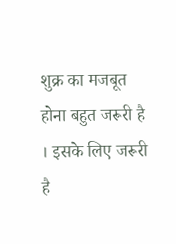शुक्र का मजबूत होना बहुत जरूरी है । इसके लिए जरूरी है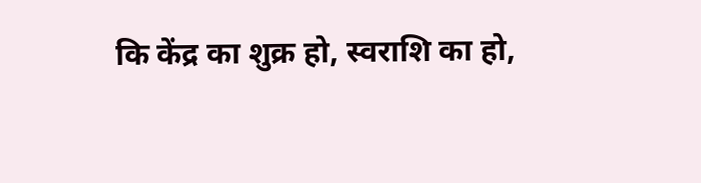कि केंद्र का शुक्र हो, स्वराशि का हो,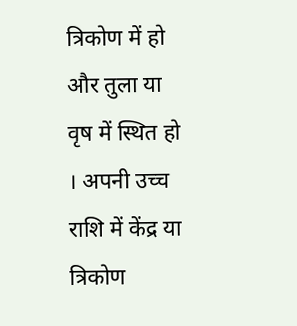त्रिकोण में हो और तुला या वृष में स्थित हो । अपनी उच्च राशि में केंद्र या त्रिकोण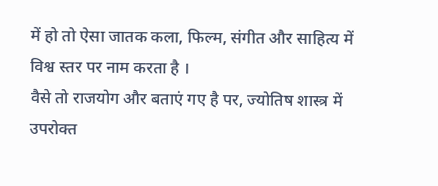में हो तो ऐसा जातक कला, फिल्म, संगीत और साहित्य में विश्व स्तर पर नाम करता है ।
वैसे तो राजयोग और बताएं गए है पर, ज्योतिष शास्त्र में उपरोक्त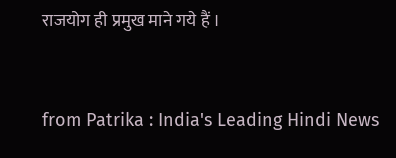राजयोग ही प्रमुख माने गये हैं ।



from Patrika : India's Leading Hindi News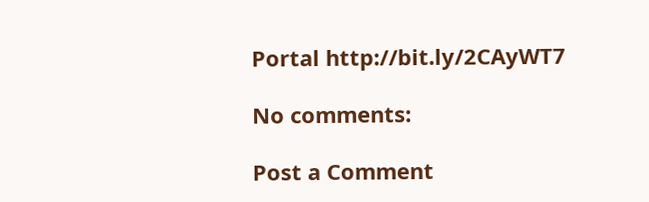Portal http://bit.ly/2CAyWT7

No comments:

Post a Comment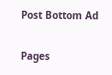Post Bottom Ad

Pages